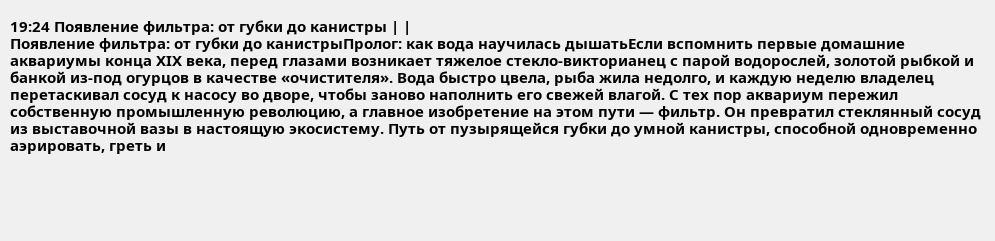19:24 Появление фильтра: от губки до канистры | |
Появление фильтра: от губки до канистрыПролог: как вода научилась дышатьЕсли вспомнить первые домашние аквариумы конца XIX века, перед глазами возникает тяжелое стекло-викторианец с парой водорослей, золотой рыбкой и банкой из-под огурцов в качестве «очистителя». Вода быстро цвела, рыба жила недолго, и каждую неделю владелец перетаскивал сосуд к насосу во дворе, чтобы заново наполнить его свежей влагой. С тех пор аквариум пережил собственную промышленную революцию, а главное изобретение на этом пути — фильтр. Он превратил стеклянный сосуд из выставочной вазы в настоящую экосистему. Путь от пузырящейся губки до умной канистры, способной одновременно аэрировать, греть и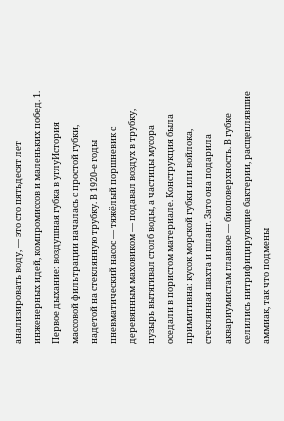анализировать воду, — это сто пятьдесят лет инженерных идей, компромиссов и маленьких побед. 1. Первое дыхание: воздушная губка в углуИстория массовой фильтрации началась с простой губки, надетой на стеклянную трубку. В 1920-е годы пневматический насос — тяжёлый поршневик с деревянным маховиком — подавал воздух в трубку, пузырь вытягивал столб воды, а частицы мусора оседали в пористом материале. Конструкция была примитивна: кусок морской губки или войлока, стеклянная шахта и шланг. Зато она подарила аквариумистам главное — биоповерхность. В губке селились нитрифицирующие бактерии, расщеплявшие аммиак, так что подмены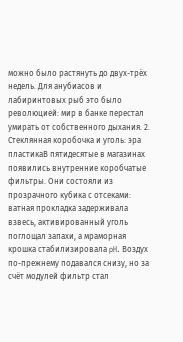можно было растянуть до двух-трёх недель. Для анубиасов и лабиринтовых рыб это было революцией: мир в банке перестал умирать от собственного дыхания. 2. Стеклянная коробочка и уголь: эра пластикаВ пятидесятые в магазинах появились внутренние коробчатые фильтры. Они состояли из прозрачного кубика с отсеками: ватная прокладка задерживала взвесь, активированный уголь поглощал запахи, а мраморная крошка стабилизировала pH. Воздух по-прежнему подавался снизу, но за счёт модулей фильтр стал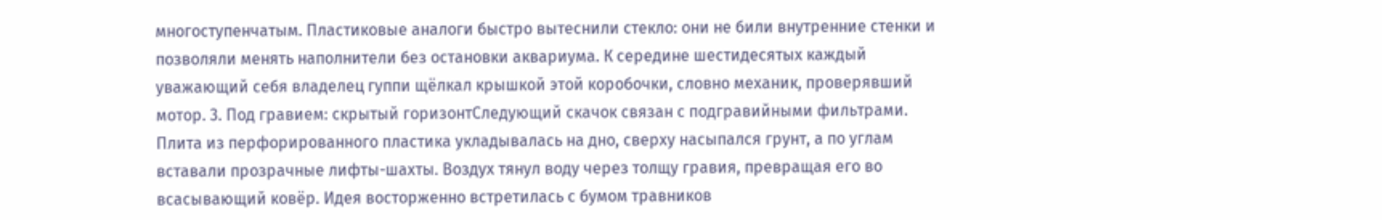многоступенчатым. Пластиковые аналоги быстро вытеснили стекло: они не били внутренние стенки и позволяли менять наполнители без остановки аквариума. К середине шестидесятых каждый уважающий себя владелец гуппи щёлкал крышкой этой коробочки, словно механик, проверявший мотор. 3. Под гравием: скрытый горизонтСледующий скачок связан с подгравийными фильтрами. Плита из перфорированного пластика укладывалась на дно, сверху насыпался грунт, а по углам вставали прозрачные лифты-шахты. Воздух тянул воду через толщу гравия, превращая его во всасывающий ковёр. Идея восторженно встретилась с бумом травников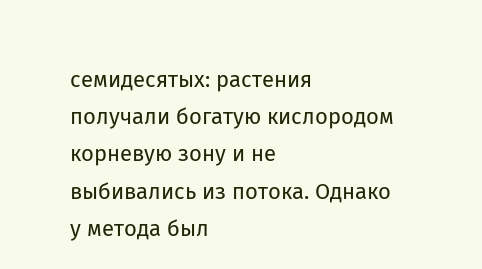семидесятых: растения получали богатую кислородом корневую зону и не выбивались из потока. Однако у метода был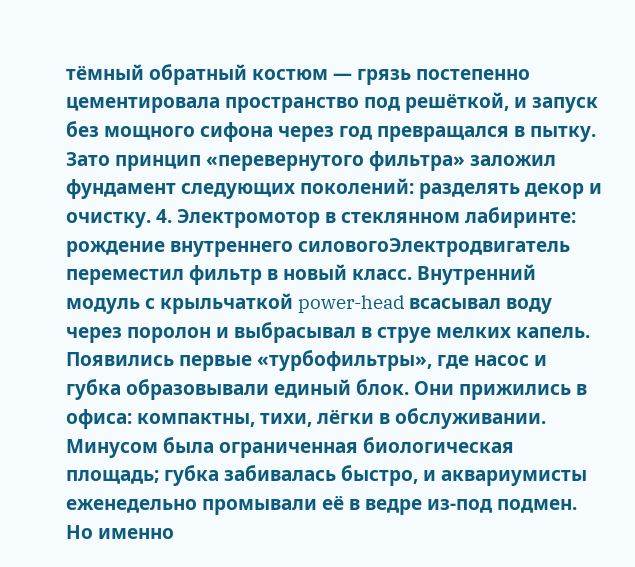тёмный обратный костюм — грязь постепенно цементировала пространство под решёткой, и запуск без мощного сифона через год превращался в пытку. Зато принцип «перевернутого фильтра» заложил фундамент следующих поколений: разделять декор и очистку. 4. Электромотор в стеклянном лабиринте: рождение внутреннего силовогоЭлектродвигатель переместил фильтр в новый класс. Внутренний модуль с крыльчаткой power-head всасывал воду через поролон и выбрасывал в струе мелких капель. Появились первые «турбофильтры», где насос и губка образовывали единый блок. Они прижились в офиса: компактны, тихи, лёгки в обслуживании. Минусом была ограниченная биологическая площадь; губка забивалась быстро, и аквариумисты еженедельно промывали её в ведре из-под подмен. Но именно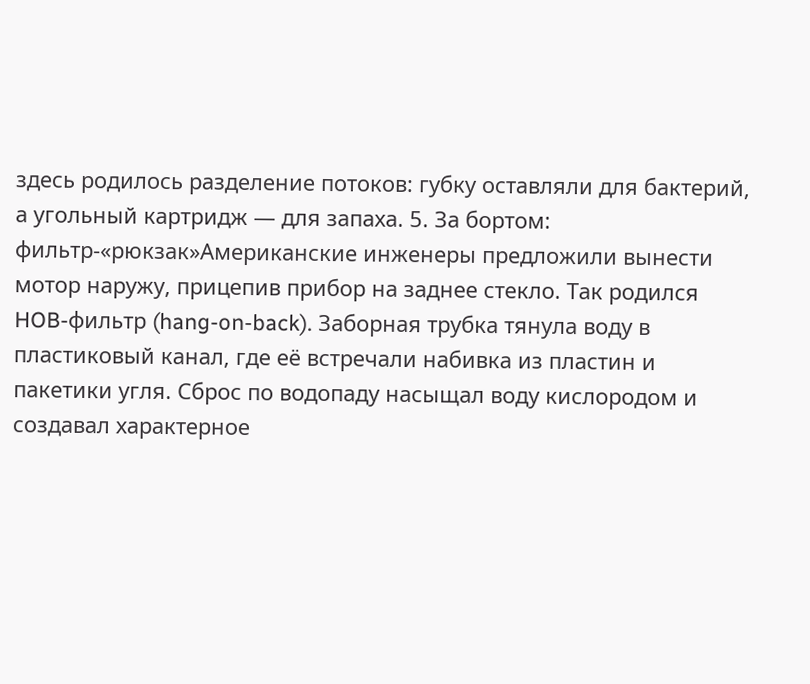здесь родилось разделение потоков: губку оставляли для бактерий, а угольный картридж — для запаха. 5. За бортом: фильтр-«рюкзак»Американские инженеры предложили вынести мотор наружу, прицепив прибор на заднее стекло. Так родился HOB-фильтр (hang-on-back). Заборная трубка тянула воду в пластиковый канал, где её встречали набивка из пластин и пакетики угля. Сброс по водопаду насыщал воду кислородом и создавал характерное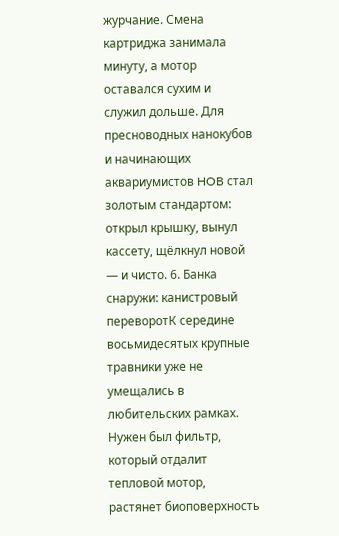журчание. Смена картриджа занимала минуту, а мотор оставался сухим и служил дольше. Для пресноводных нанокубов и начинающих аквариумистов HOB стал золотым стандартом: открыл крышку, вынул кассету, щёлкнул новой — и чисто. 6. Банка снаружи: канистровый переворотК середине восьмидесятых крупные травники уже не умещались в любительских рамках. Нужен был фильтр, который отдалит тепловой мотор, растянет биоповерхность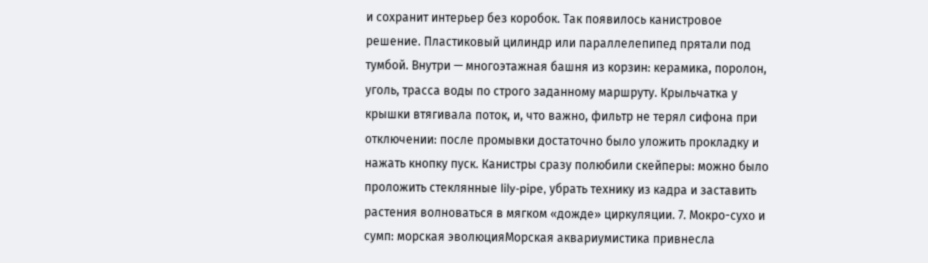и сохранит интерьер без коробок. Так появилось канистровое решение. Пластиковый цилиндр или параллелепипед прятали под тумбой. Внутри — многоэтажная башня из корзин: керамика, поролон, уголь, трасса воды по строго заданному маршруту. Крыльчатка у крышки втягивала поток, и, что важно, фильтр не терял сифона при отключении: после промывки достаточно было уложить прокладку и нажать кнопку пуск. Канистры сразу полюбили скейперы: можно было проложить стеклянные lily-pipe, убрать технику из кадра и заставить растения волноваться в мягком «дожде» циркуляции. 7. Мокро-сухо и сумп: морская эволюцияМорская аквариумистика привнесла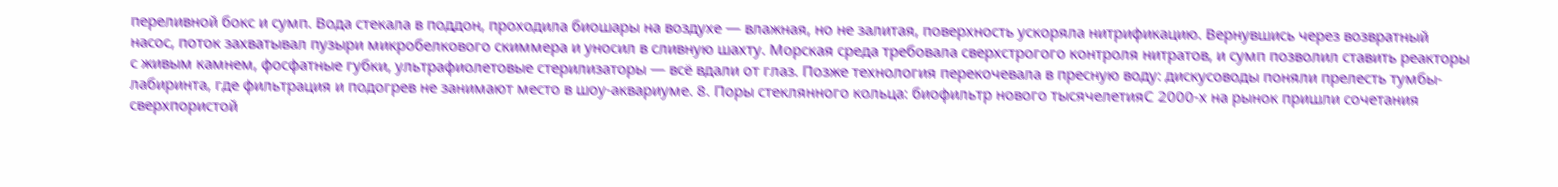переливной бокс и сумп. Вода стекала в поддон, проходила биошары на воздухе — влажная, но не залитая, поверхность ускоряла нитрификацию. Вернувшись через возвратный насос, поток захватывал пузыри микробелкового скиммера и уносил в сливную шахту. Морская среда требовала сверхстрогого контроля нитратов, и сумп позволил ставить реакторы с живым камнем, фосфатные губки, ультрафиолетовые стерилизаторы — всё вдали от глаз. Позже технология перекочевала в пресную воду: дискусоводы поняли прелесть тумбы-лабиринта, где фильтрация и подогрев не занимают место в шоу-аквариуме. 8. Поры стеклянного кольца: биофильтр нового тысячелетияС 2000-х на рынок пришли сочетания сверхпористой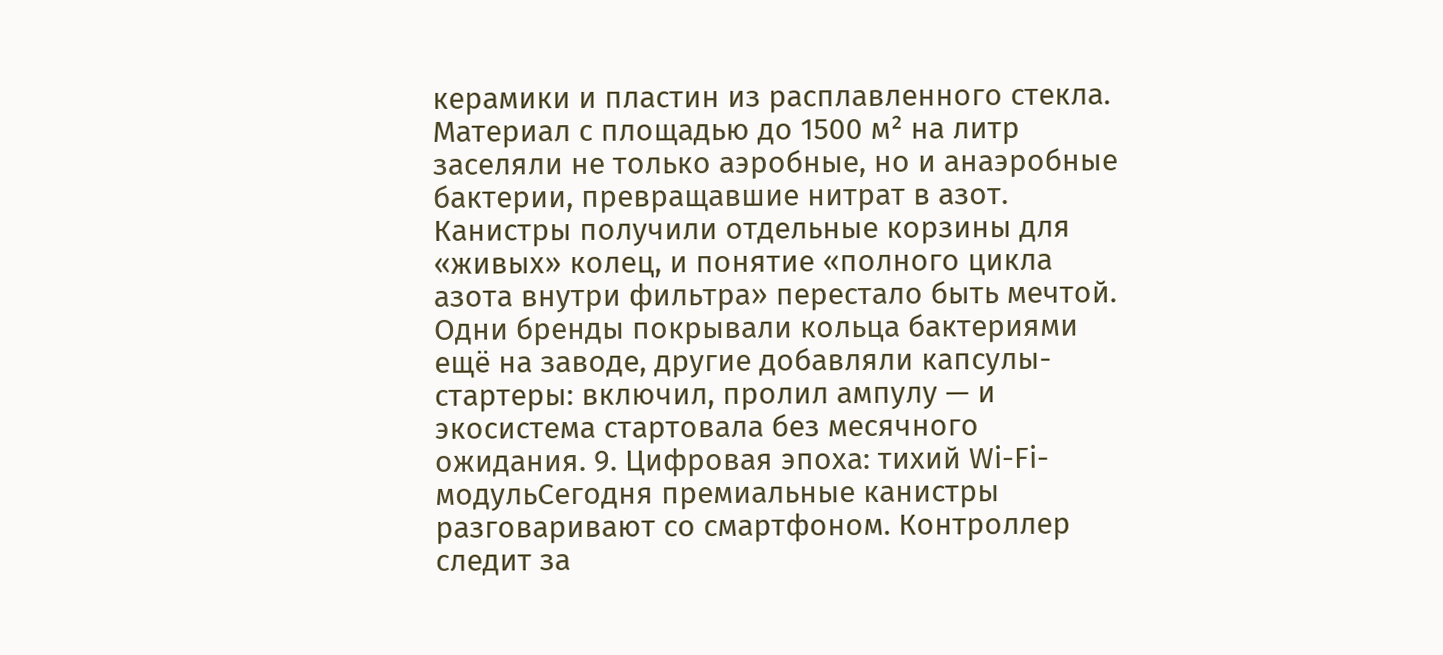керамики и пластин из расплавленного стекла. Материал с площадью до 1500 м² на литр заселяли не только аэробные, но и анаэробные бактерии, превращавшие нитрат в азот. Канистры получили отдельные корзины для «живых» колец, и понятие «полного цикла азота внутри фильтра» перестало быть мечтой. Одни бренды покрывали кольца бактериями ещё на заводе, другие добавляли капсулы-стартеры: включил, пролил ампулу — и экосистема стартовала без месячного ожидания. 9. Цифровая эпоха: тихий Wi-Fi-модульСегодня премиальные канистры разговаривают со смартфоном. Контроллер следит за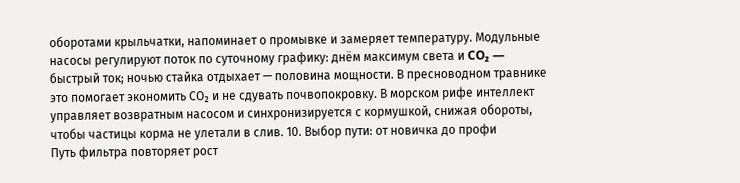оборотами крыльчатки, напоминает о промывке и замеряет температуру. Модульные насосы регулируют поток по суточному графику: днём максимум света и CO₂ — быстрый ток; ночью стайка отдыхает — половина мощности. В пресноводном травнике это помогает экономить СО₂ и не сдувать почвопокровку. В морском рифе интеллект управляет возвратным насосом и синхронизируется с кормушкой, снижая обороты, чтобы частицы корма не улетали в слив. 10. Выбор пути: от новичка до профи
Путь фильтра повторяет рост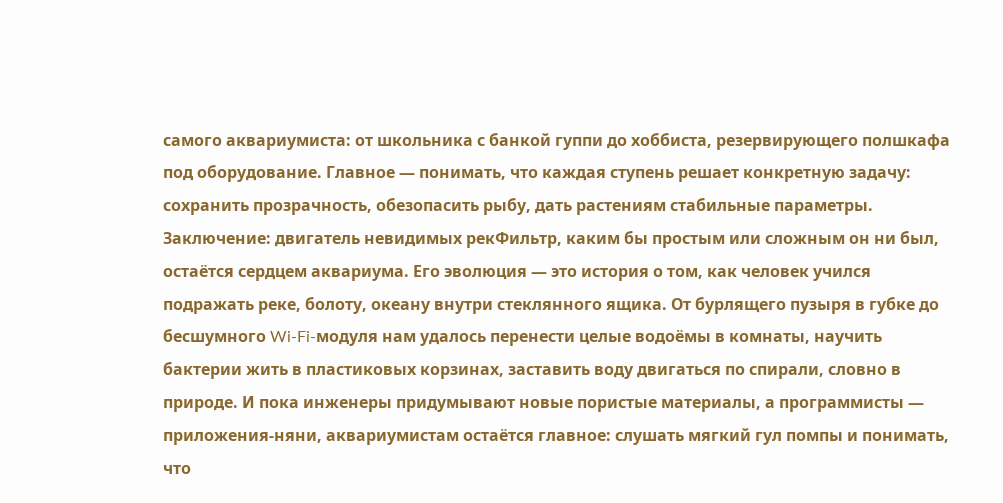самого аквариумиста: от школьника с банкой гуппи до хоббиста, резервирующего полшкафа под оборудование. Главное — понимать, что каждая ступень решает конкретную задачу: сохранить прозрачность, обезопасить рыбу, дать растениям стабильные параметры. Заключение: двигатель невидимых рекФильтр, каким бы простым или сложным он ни был, остаётся сердцем аквариума. Его эволюция — это история о том, как человек учился подражать реке, болоту, океану внутри стеклянного ящика. От бурлящего пузыря в губке до бесшумного Wi-Fi-модуля нам удалось перенести целые водоёмы в комнаты, научить бактерии жить в пластиковых корзинах, заставить воду двигаться по спирали, словно в природе. И пока инженеры придумывают новые пористые материалы, а программисты — приложения-няни, аквариумистам остаётся главное: слушать мягкий гул помпы и понимать, что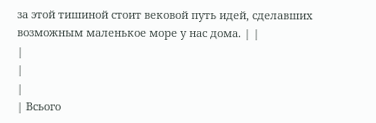за этой тишиной стоит вековой путь идей, сделавших возможным маленькое море у нас дома. | |
|
|
|
| Всього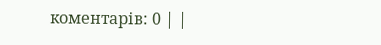коментарів: 0 | |